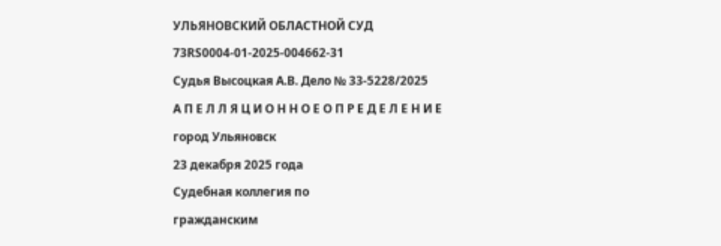УЛЬЯНОВСКИЙ ОБЛАСТНОЙ СУД
73RS0004-01-2025-004662-31
Судья Высоцкая А.В. Дело № 33-5228/2025
А П Е Л Л Я Ц И О Н Н О Е О П Р Е Д Е Л Е Н И Е
город Ульяновск
23 декабря 2025 года
Судебная коллегия по
гражданским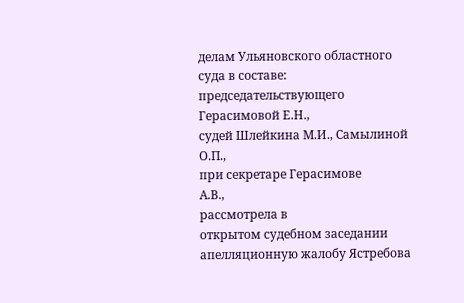делам Ульяновского областного суда в составе:
председательствующего Герасимовой Е.Н.,
судей Шлейкина М.И., Самылиной О.П.,
при секретаре Герасимове
А.В.,
рассмотрела в
открытом судебном заседании апелляционную жалобу Ястребова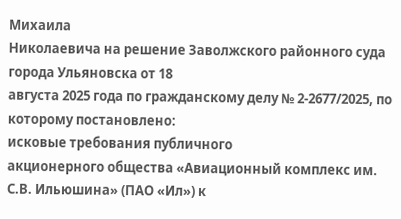Михаила
Николаевича на решение Заволжского районного суда города Ульяновска от 18
августа 2025 года по гражданскому делу № 2-2677/2025, по которому постановлено:
исковые требования публичного
акционерного общества «Авиационный комплекс им. С.В. Ильюшина» (ПАО «Ил») к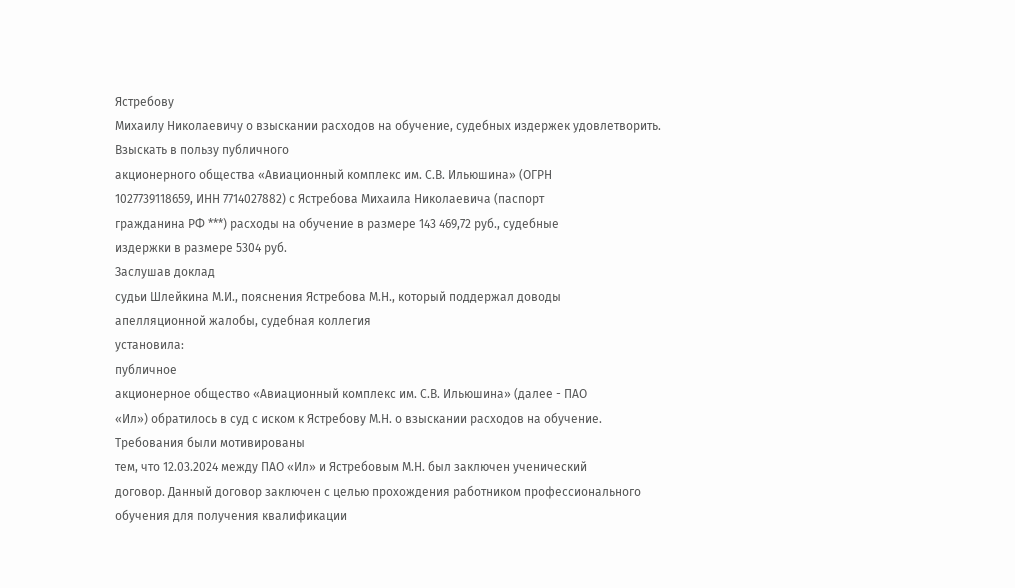Ястребову
Михаилу Николаевичу о взыскании расходов на обучение, судебных издержек удовлетворить.
Взыскать в пользу публичного
акционерного общества «Авиационный комплекс им. С.В. Ильюшина» (ОГРН
1027739118659, ИНН 7714027882) с Ястребова Михаила Николаевича (паспорт
гражданина РФ ***) расходы на обучение в размере 143 469,72 руб., судебные
издержки в размере 5304 руб.
Заслушав доклад
судьи Шлейкина М.И., пояснения Ястребова М.Н., который поддержал доводы
апелляционной жалобы, судебная коллегия
установила:
публичное
акционерное общество «Авиационный комплекс им. С.В. Ильюшина» (далее - ПАО
«Ил») обратилось в суд с иском к Ястребову М.Н. о взыскании расходов на обучение.
Требования были мотивированы
тем, что 12.03.2024 между ПАО «Ил» и Ястребовым М.Н. был заключен ученический
договор. Данный договор заключен с целью прохождения работником профессионального
обучения для получения квалификации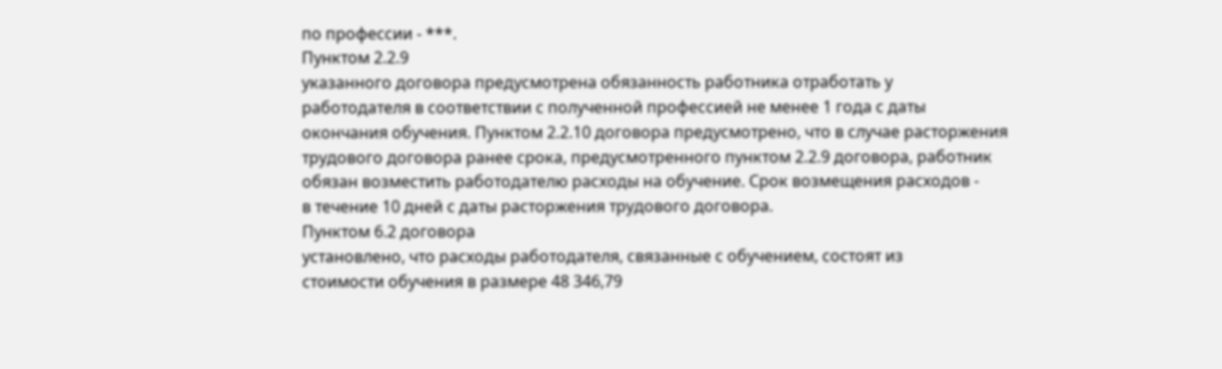по профессии - ***.
Пунктом 2.2.9
указанного договора предусмотрена обязанность работника отработать у
работодателя в соответствии с полученной профессией не менее 1 года с даты
окончания обучения. Пунктом 2.2.10 договора предусмотрено, что в случае расторжения
трудового договора ранее срока, предусмотренного пунктом 2.2.9 договора, работник
обязан возместить работодателю расходы на обучение. Срок возмещения расходов -
в течение 10 дней с даты расторжения трудового договора.
Пунктом 6.2 договора
установлено, что расходы работодателя, связанные с обучением, состоят из
стоимости обучения в размере 48 346,79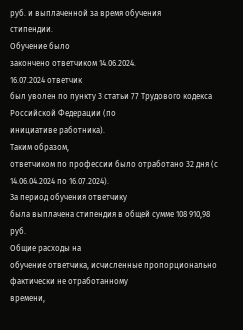руб. и выплаченной за время обучения
стипендии.
Обучение было
закончено ответчиком 14.06.2024.
16.07.2024 ответчик
был уволен по пункту 3 статьи 77 Трудового кодекса Российской Федерации (по
инициативе работника).
Таким образом,
ответчиком по профессии было отработано 32 дня (с 14.06.04.2024 по 16.07.2024).
За период обучения ответчику
была выплачена стипендия в общей сумме 108 910,98 руб.
Общие расходы на
обучение ответчика, исчисленные пропорционально фактически не отработанному
времени,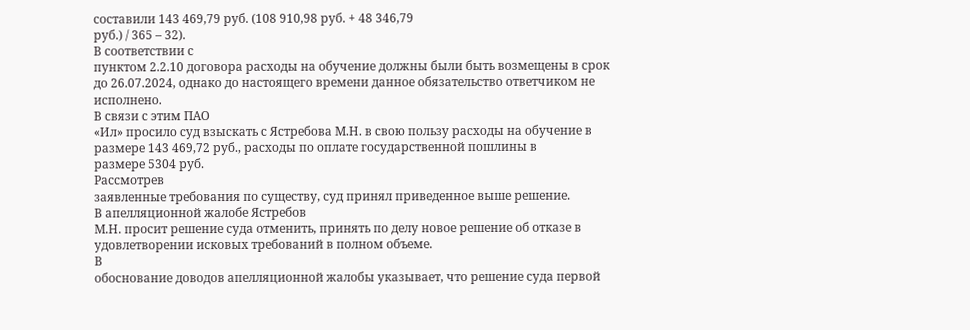составили 143 469,79 руб. (108 910,98 руб. + 48 346,79
руб.) / 365 – 32).
В соответствии с
пунктом 2.2.10 договора расходы на обучение должны были быть возмещены в срок
до 26.07.2024, однако до настоящего времени данное обязательство ответчиком не
исполнено.
В связи с этим ПАО
«Ил» просило суд взыскать с Ястребова М.Н. в свою пользу расходы на обучение в
размере 143 469,72 руб., расходы по оплате государственной пошлины в
размере 5304 руб.
Рассмотрев
заявленные требования по существу, суд принял приведенное выше решение.
В апелляционной жалобе Ястребов
М.Н. просит решение суда отменить, принять по делу новое решение об отказе в
удовлетворении исковых требований в полном объеме.
В
обоснование доводов апелляционной жалобы указывает, что решение суда первой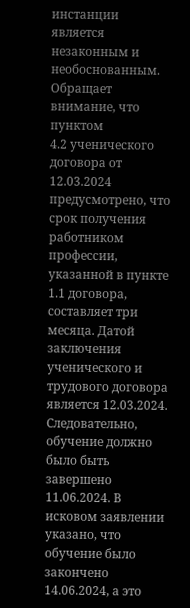инстанции является незаконным и необоснованным. Обращает внимание, что пунктом
4.2 ученического договора от 12.03.2024 предусмотрено, что срок получения
работником профессии, указанной в пункте 1.1 договора, составляет три месяца. Датой заключения ученического и трудового договора является 12.03.2024.
Следовательно, обучение должно было быть завершено
11.06.2024. В исковом заявлении указано, что обучение было закончено
14.06.2024, а это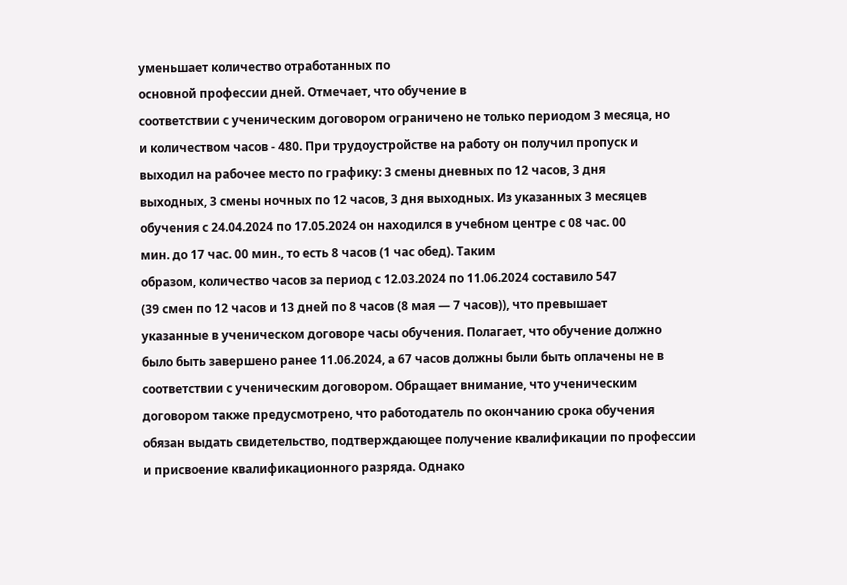уменьшает количество отработанных по
основной профессии дней. Отмечает, что обучение в
соответствии с ученическим договором ограничено не только периодом 3 месяца, но
и количеством часов - 480. При трудоустройстве на работу он получил пропуск и
выходил на рабочее место по графику: 3 смены дневных по 12 часов, 3 дня
выходных, 3 смены ночных по 12 часов, 3 дня выходных. Из указанных 3 месяцев
обучения с 24.04.2024 по 17.05.2024 он находился в учебном центре с 08 час. 00
мин. до 17 час. 00 мин., то есть 8 часов (1 час обед). Таким
образом, количество часов за период с 12.03.2024 по 11.06.2024 составило 547
(39 смен по 12 часов и 13 дней по 8 часов (8 мая — 7 часов)), что превышает
указанные в ученическом договоре часы обучения. Полагает, что обучение должно
было быть завершено ранее 11.06.2024, а 67 часов должны были быть оплачены не в
соответствии с ученическим договором. Обращает внимание, что ученическим
договором также предусмотрено, что работодатель по окончанию срока обучения
обязан выдать свидетельство, подтверждающее получение квалификации по профессии
и присвоение квалификационного разряда. Однако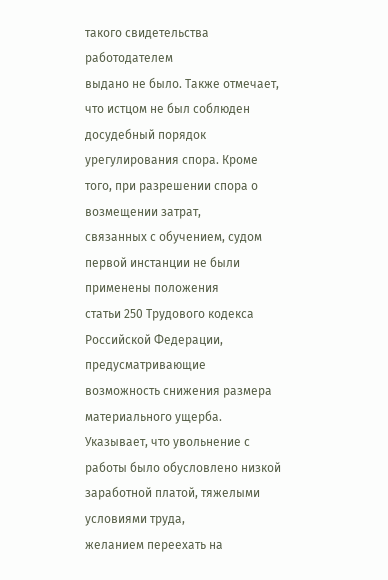такого свидетельства работодателем
выдано не было. Также отмечает, что истцом не был соблюден досудебный порядок
урегулирования спора. Кроме того, при разрешении спора о возмещении затрат,
связанных с обучением, судом первой инстанции не были применены положения
статьи 250 Трудового кодекса Российской Федерации, предусматривающие
возможность снижения размера материального ущерба. Указывает, что увольнение с
работы было обусловлено низкой заработной платой, тяжелыми условиями труда,
желанием переехать на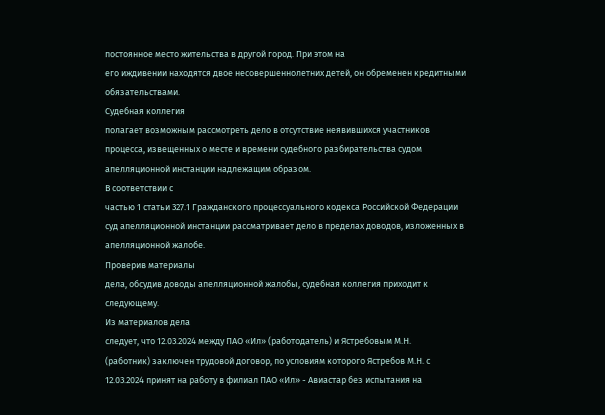постоянное место жительства в другой город. При этом на
его иждивении находятся двое несовершеннолетних детей, он обременен кредитными
обязательствами.
Судебная коллегия
полагает возможным рассмотреть дело в отсутствие неявившихся участников
процесса, извещенных о месте и времени судебного разбирательства судом
апелляционной инстанции надлежащим образом.
В соответствии с
частью 1 статьи 327.1 Гражданского процессуального кодекса Российской Федерации
суд апелляционной инстанции рассматривает дело в пределах доводов, изложенных в
апелляционной жалобе.
Проверив материалы
дела, обсудив доводы апелляционной жалобы, судебная коллегия приходит к
следующему.
Из материалов дела
следует, что 12.03.2024 между ПАО «Ил» (работодатель) и Ястребовым М.Н.
(работник) заключен трудовой договор, по условиям которого Ястребов М.Н. с
12.03.2024 принят на работу в филиал ПАО «Ил» - Авиастар без испытания на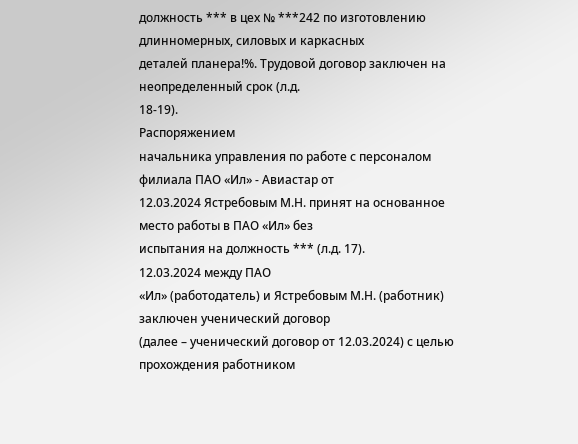должность *** в цех № ***242 по изготовлению длинномерных, силовых и каркасных
деталей планера!%. Трудовой договор заключен на неопределенный срок (л.д.
18-19).
Распоряжением
начальника управления по работе с персоналом филиала ПАО «Ил» - Авиастар от
12.03.2024 Ястребовым М.Н. принят на основанное место работы в ПАО «Ил» без
испытания на должность *** (л.д. 17).
12.03.2024 между ПАО
«Ил» (работодатель) и Ястребовым М.Н. (работник) заключен ученический договор
(далее – ученический договор от 12.03.2024) с целью прохождения работником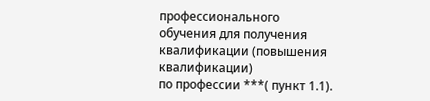профессионального обучения для получения квалификации (повышения квалификации)
по профессии ***( пункт 1.1).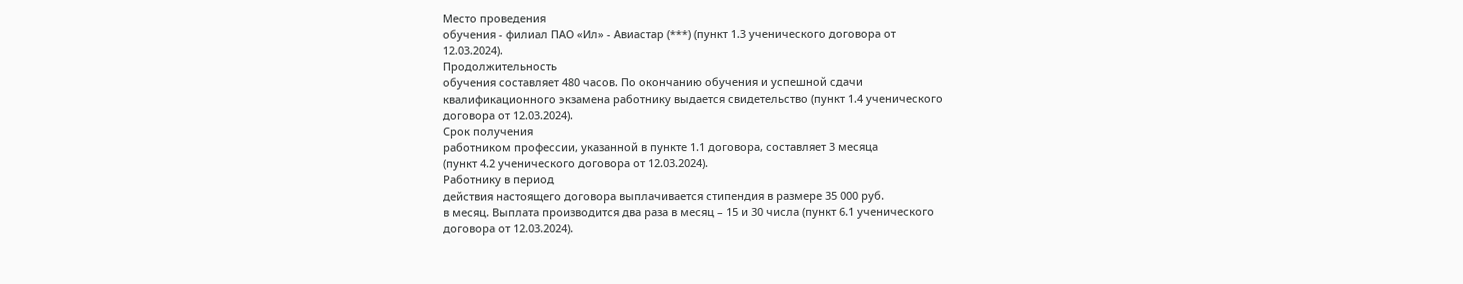Место проведения
обучения - филиал ПАО «Ил» - Авиастар (***) (пункт 1.3 ученического договора от
12.03.2024).
Продолжительность
обучения составляет 480 часов. По окончанию обучения и успешной сдачи
квалификационного экзамена работнику выдается свидетельство (пункт 1.4 ученического
договора от 12.03.2024).
Срок получения
работником профессии, указанной в пункте 1.1 договора, составляет 3 месяца
(пункт 4.2 ученического договора от 12.03.2024).
Работнику в период
действия настоящего договора выплачивается стипендия в размере 35 000 руб.
в месяц. Выплата производится два раза в месяц – 15 и 30 числа (пункт 6.1 ученического
договора от 12.03.2024).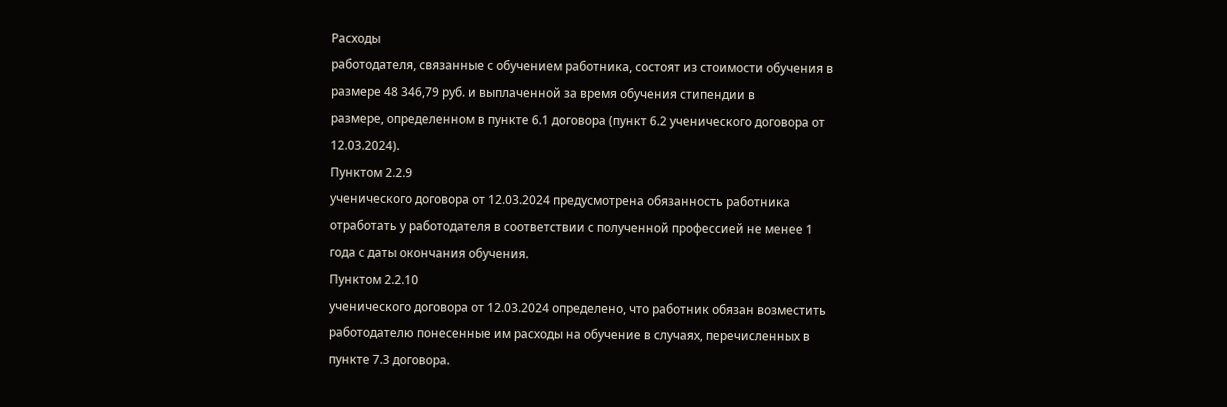Расходы
работодателя, связанные с обучением работника, состоят из стоимости обучения в
размере 48 346,79 руб. и выплаченной за время обучения стипендии в
размере, определенном в пункте 6.1 договора (пункт 6.2 ученического договора от
12.03.2024).
Пунктом 2.2.9
ученического договора от 12.03.2024 предусмотрена обязанность работника
отработать у работодателя в соответствии с полученной профессией не менее 1
года с даты окончания обучения.
Пунктом 2.2.10
ученического договора от 12.03.2024 определено, что работник обязан возместить
работодателю понесенные им расходы на обучение в случаях, перечисленных в
пункте 7.3 договора.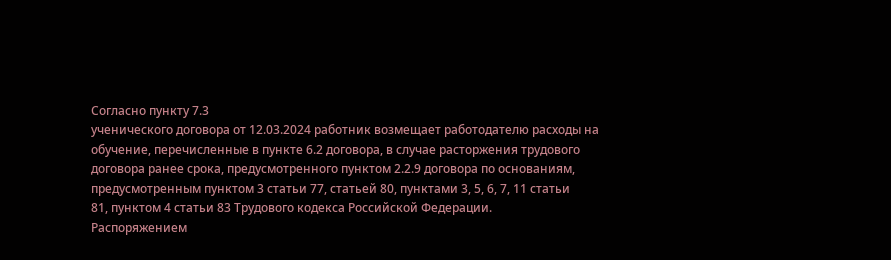Согласно пункту 7.3
ученического договора от 12.03.2024 работник возмещает работодателю расходы на
обучение, перечисленные в пункте 6.2 договора, в случае расторжения трудового
договора ранее срока, предусмотренного пунктом 2.2.9 договора по основаниям,
предусмотренным пунктом 3 статьи 77, статьей 80, пунктами 3, 5, 6, 7, 11 статьи
81, пунктом 4 статьи 83 Трудового кодекса Российской Федерации.
Распоряжением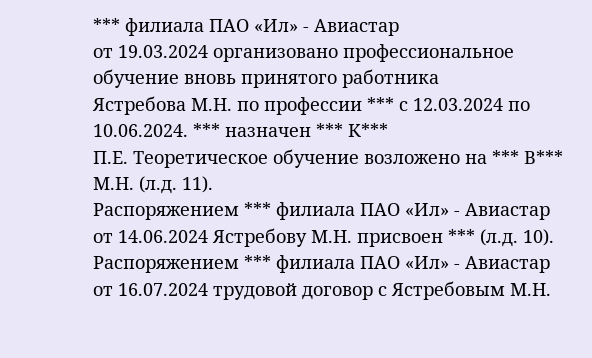*** филиала ПАО «Ил» - Авиастар
от 19.03.2024 организовано профессиональное обучение вновь принятого работника
Ястребова М.Н. по профессии *** с 12.03.2024 по 10.06.2024. *** назначен *** К***
П.Е. Теоретическое обучение возложено на *** В*** М.Н. (л.д. 11).
Распоряжением *** филиала ПАО «Ил» - Авиастар
от 14.06.2024 Ястребову М.Н. присвоен *** (л.д. 10).
Распоряжением *** филиала ПАО «Ил» - Авиастар
от 16.07.2024 трудовой договор с Ястребовым М.Н.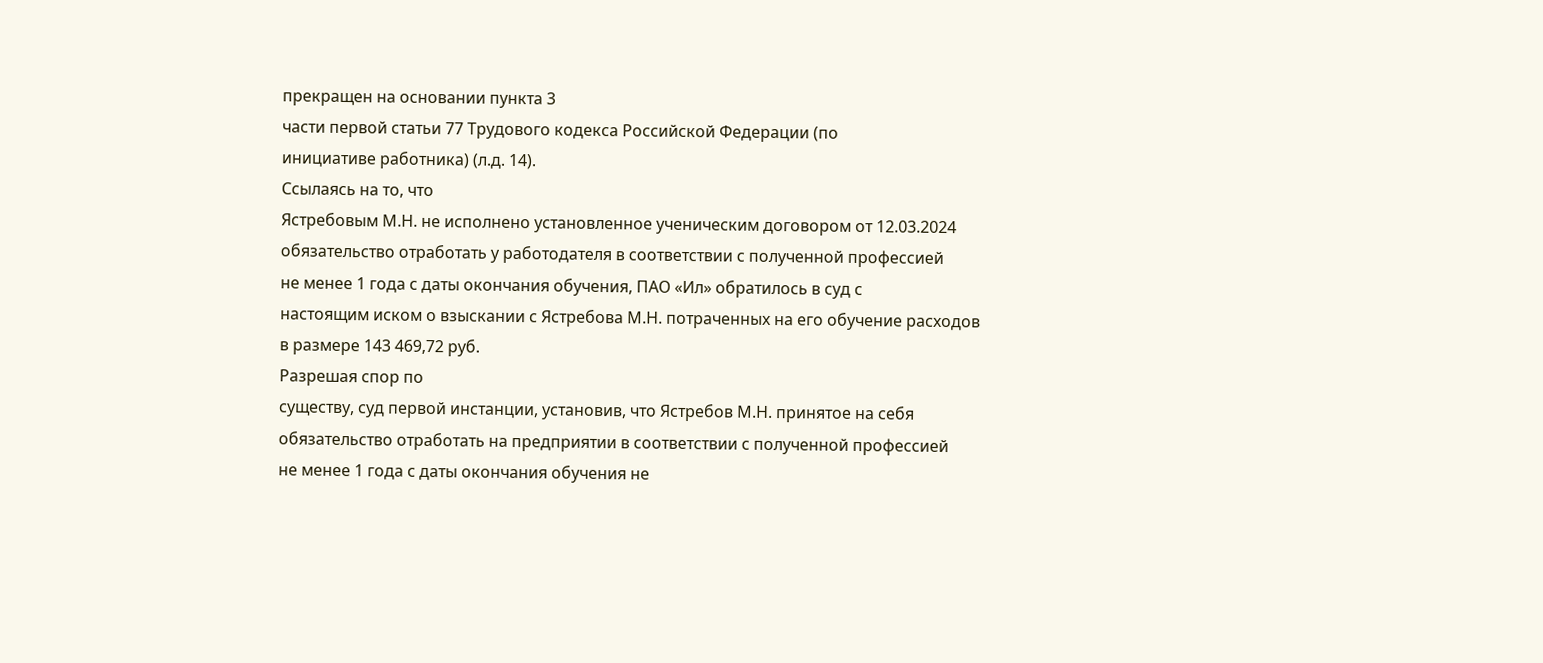прекращен на основании пункта 3
части первой статьи 77 Трудового кодекса Российской Федерации (по
инициативе работника) (л.д. 14).
Ссылаясь на то, что
Ястребовым М.Н. не исполнено установленное ученическим договором от 12.03.2024
обязательство отработать у работодателя в соответствии с полученной профессией
не менее 1 года с даты окончания обучения, ПАО «Ил» обратилось в суд с
настоящим иском о взыскании с Ястребова М.Н. потраченных на его обучение расходов
в размере 143 469,72 руб.
Разрешая спор по
существу, суд первой инстанции, установив, что Ястребов М.Н. принятое на себя
обязательство отработать на предприятии в соответствии с полученной профессией
не менее 1 года с даты окончания обучения не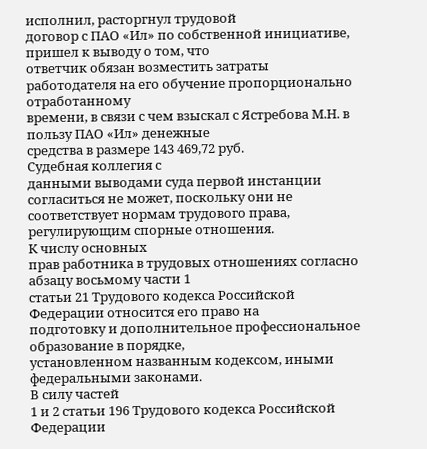исполнил, расторгнул трудовой
договор с ПАО «Ил» по собственной инициативе, пришел к выводу о том, что
ответчик обязан возместить затраты работодателя на его обучение пропорционально отработанному
времени, в связи с чем взыскал с Ястребова М.Н. в пользу ПАО «Ил» денежные
средства в размере 143 469,72 руб.
Судебная коллегия с
данными выводами суда первой инстанции согласиться не может, поскольку они не
соответствует нормам трудового права, регулирующим спорные отношения.
К числу основных
прав работника в трудовых отношениях согласно абзацу восьмому части 1
статьи 21 Трудового кодекса Российской Федерации относится его право на
подготовку и дополнительное профессиональное образование в порядке,
установленном названным кодексом, иными федеральными законами.
В силу частей
1 и 2 статьи 196 Трудового кодекса Российской Федерации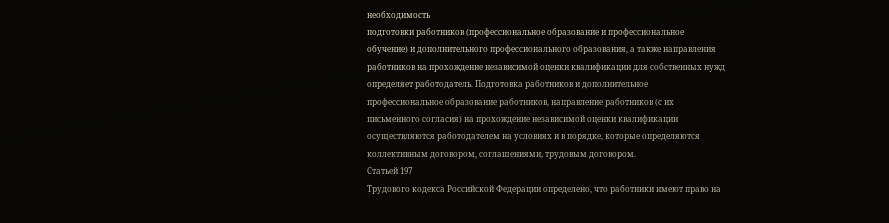необходимость
подготовки работников (профессиональное образование и профессиональное
обучение) и дополнительного профессионального образования, а также направления
работников на прохождение независимой оценки квалификации для собственных нужд
определяет работодатель. Подготовка работников и дополнительное
профессиональное образование работников, направление работников (с их
письменного согласия) на прохождение независимой оценки квалификации
осуществляются работодателем на условиях и в порядке, которые определяются
коллективным договором, соглашениями, трудовым договором.
Статьей 197
Трудового кодекса Российской Федерации определено, что работники имеют право на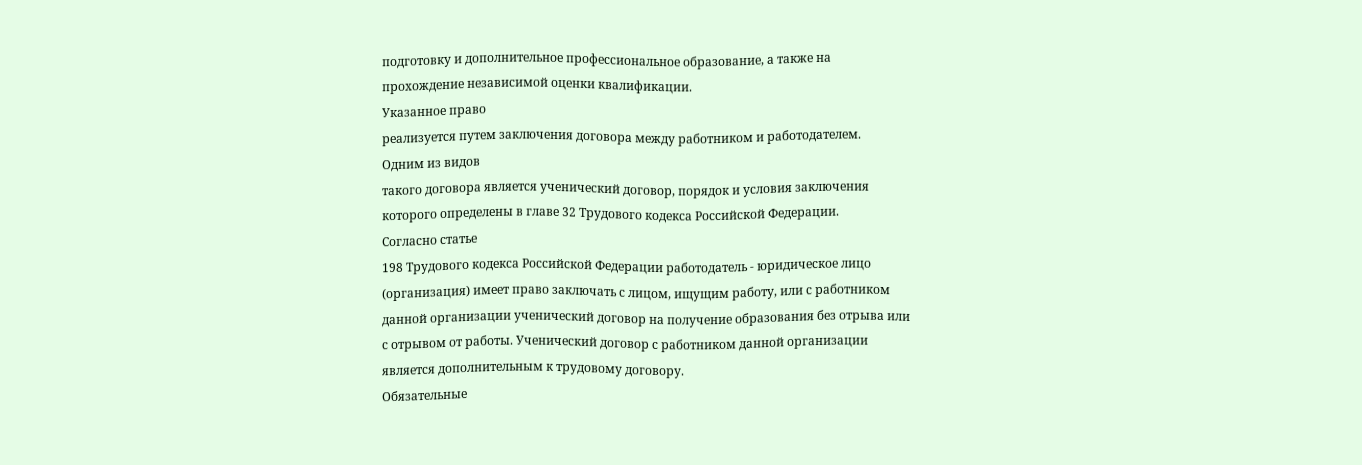подготовку и дополнительное профессиональное образование, а также на
прохождение независимой оценки квалификации.
Указанное право
реализуется путем заключения договора между работником и работодателем.
Одним из видов
такого договора является ученический договор, порядок и условия заключения
которого определены в главе 32 Трудового кодекса Российской Федерации.
Согласно статье
198 Трудового кодекса Российской Федерации работодатель - юридическое лицо
(организация) имеет право заключать с лицом, ищущим работу, или с работником
данной организации ученический договор на получение образования без отрыва или
с отрывом от работы. Ученический договор с работником данной организации
является дополнительным к трудовому договору.
Обязательные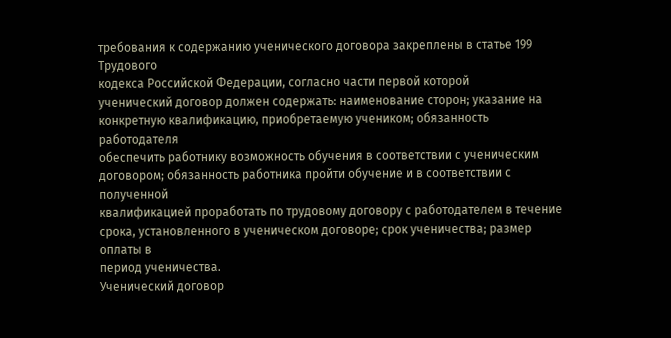требования к содержанию ученического договора закреплены в статье 199 Трудового
кодекса Российской Федерации, согласно части первой которой
ученический договор должен содержать: наименование сторон; указание на
конкретную квалификацию, приобретаемую учеником; обязанность работодателя
обеспечить работнику возможность обучения в соответствии с ученическим
договором; обязанность работника пройти обучение и в соответствии с полученной
квалификацией проработать по трудовому договору с работодателем в течение
срока, установленного в ученическом договоре; срок ученичества; размер оплаты в
период ученичества.
Ученический договор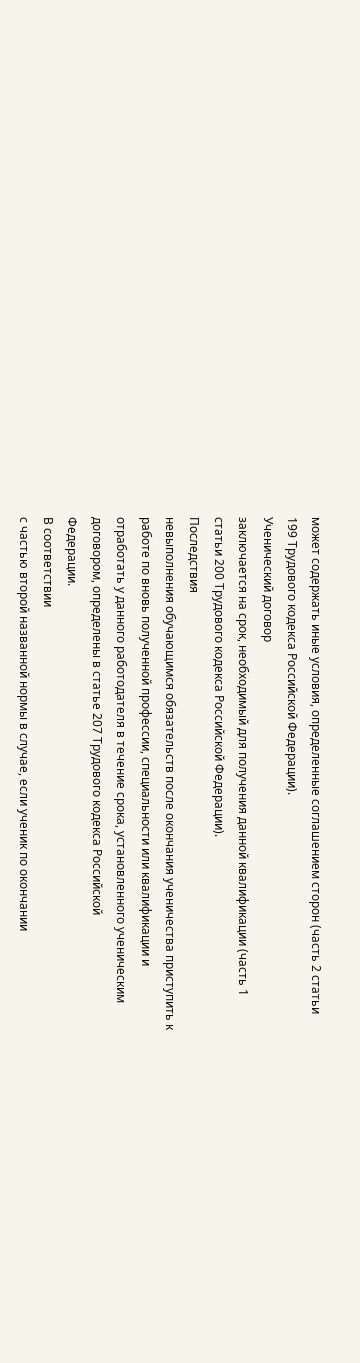может содержать иные условия, определенные соглашением сторон (часть 2 статьи
199 Трудового кодекса Российской Федерации).
Ученический договор
заключается на срок, необходимый для получения данной квалификации (часть 1
статьи 200 Трудового кодекса Российской Федерации).
Последствия
невыполнения обучающимся обязательств после окончания ученичества приступить к
работе по вновь полученной профессии, специальности или квалификации и
отработать у данного работодателя в течение срока, установленного ученическим
договором, определены в статье 207 Трудового кодекса Российской
Федерации.
В соответствии
с частью второй названной нормы в случае, если ученик по окончании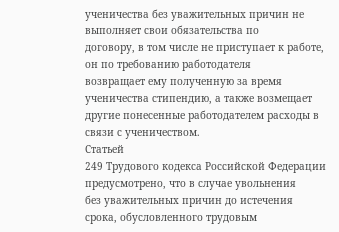ученичества без уважительных причин не выполняет свои обязательства по
договору, в том числе не приступает к работе, он по требованию работодателя
возвращает ему полученную за время ученичества стипендию, а также возмещает
другие понесенные работодателем расходы в связи с ученичеством.
Статьей
249 Трудового кодекса Российской Федерации предусмотрено, что в случае увольнения
без уважительных причин до истечения срока, обусловленного трудовым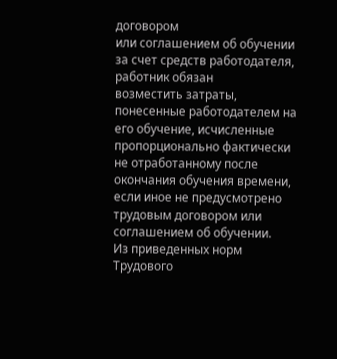договором
или соглашением об обучении за счет средств работодателя, работник обязан
возместить затраты, понесенные работодателем на его обучение, исчисленные
пропорционально фактически не отработанному после окончания обучения времени,
если иное не предусмотрено трудовым договором или соглашением об обучении.
Из приведенных норм
Трудового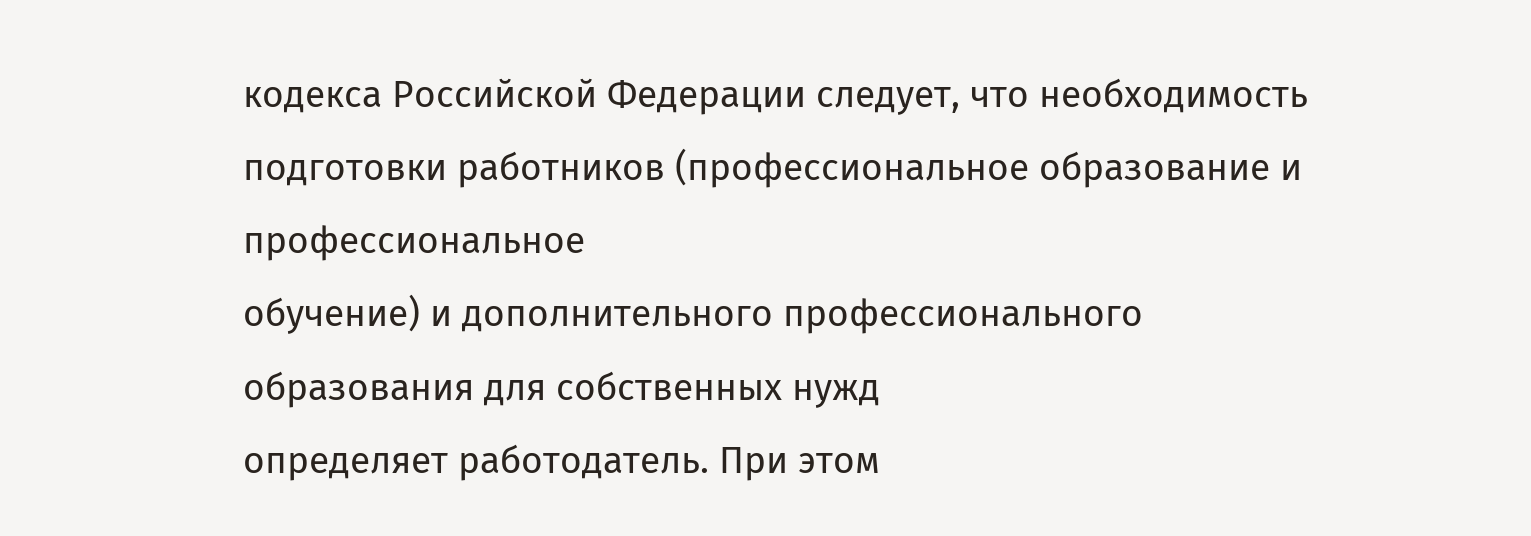кодекса Российской Федерации следует, что необходимость
подготовки работников (профессиональное образование и профессиональное
обучение) и дополнительного профессионального образования для собственных нужд
определяет работодатель. При этом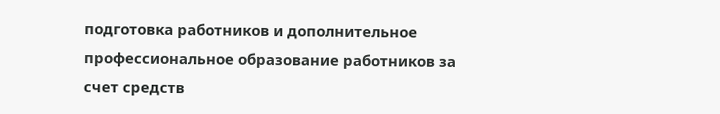подготовка работников и дополнительное
профессиональное образование работников за счет средств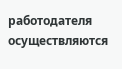работодателя осуществляются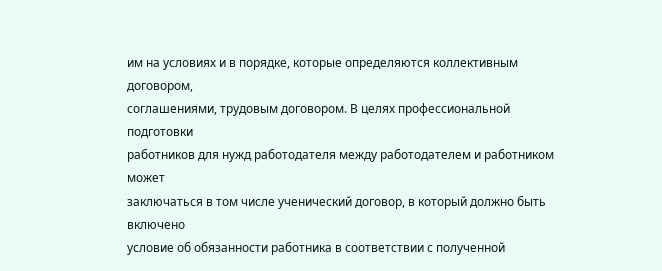им на условиях и в порядке, которые определяются коллективным договором,
соглашениями, трудовым договором. В целях профессиональной подготовки
работников для нужд работодателя между работодателем и работником может
заключаться в том числе ученический договор, в который должно быть включено
условие об обязанности работника в соответствии с полученной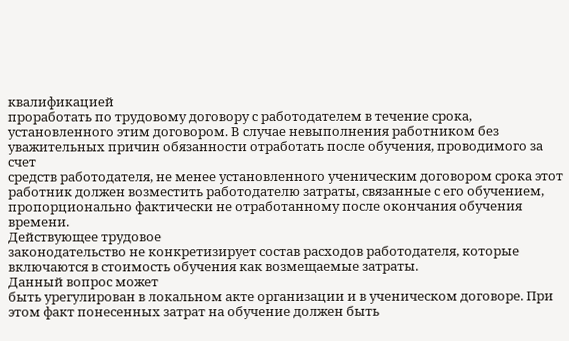квалификацией
проработать по трудовому договору с работодателем в течение срока,
установленного этим договором. В случае невыполнения работником без
уважительных причин обязанности отработать после обучения, проводимого за счет
средств работодателя, не менее установленного ученическим договором срока этот
работник должен возместить работодателю затраты, связанные с его обучением,
пропорционально фактически не отработанному после окончания обучения времени.
Действующее трудовое
законодательство не конкретизирует состав расходов работодателя, которые
включаются в стоимость обучения как возмещаемые затраты.
Данный вопрос может
быть урегулирован в локальном акте организации и в ученическом договоре. При
этом факт понесенных затрат на обучение должен быть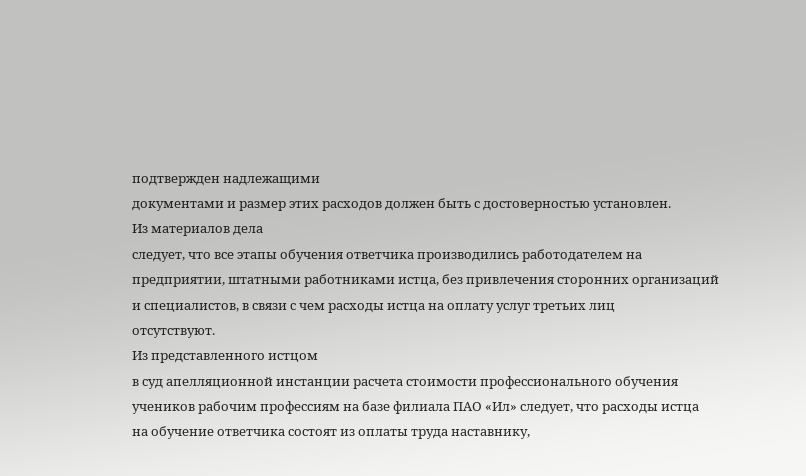подтвержден надлежащими
документами и размер этих расходов должен быть с достоверностью установлен.
Из материалов дела
следует, что все этапы обучения ответчика производились работодателем на
предприятии, штатными работниками истца, без привлечения сторонних организаций
и специалистов, в связи с чем расходы истца на оплату услуг третьих лиц
отсутствуют.
Из представленного истцом
в суд апелляционной инстанции расчета стоимости профессионального обучения
учеников рабочим профессиям на базе филиала ПАО «Ил» следует, что расходы истца
на обучение ответчика состоят из оплаты труда наставнику,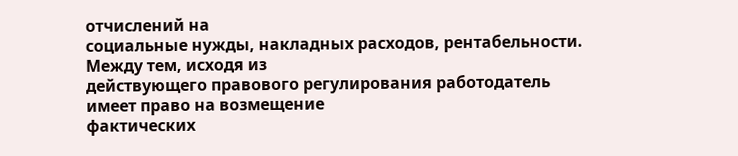отчислений на
социальные нужды, накладных расходов, рентабельности.
Между тем, исходя из
действующего правового регулирования работодатель имеет право на возмещение
фактических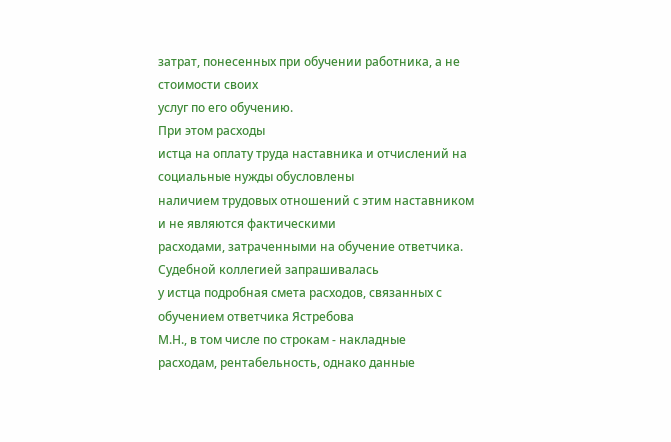затрат, понесенных при обучении работника, а не стоимости своих
услуг по его обучению.
При этом расходы
истца на оплату труда наставника и отчислений на социальные нужды обусловлены
наличием трудовых отношений с этим наставником и не являются фактическими
расходами, затраченными на обучение ответчика.
Судебной коллегией запрашивалась
у истца подробная смета расходов, связанных с обучением ответчика Ястребова
М.Н., в том числе по строкам - накладные
расходам, рентабельность, однако данные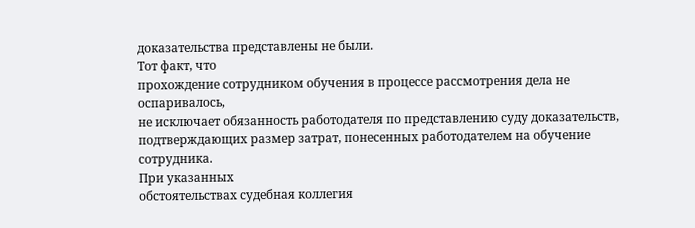доказательства представлены не были.
Тот факт, что
прохождение сотрудником обучения в процессе рассмотрения дела не оспаривалось,
не исключает обязанность работодателя по представлению суду доказательств,
подтверждающих размер затрат, понесенных работодателем на обучение сотрудника.
При указанных
обстоятельствах судебная коллегия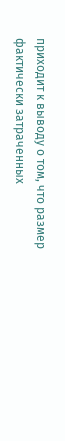приходит к выводу о том, что размер
фактически затраченных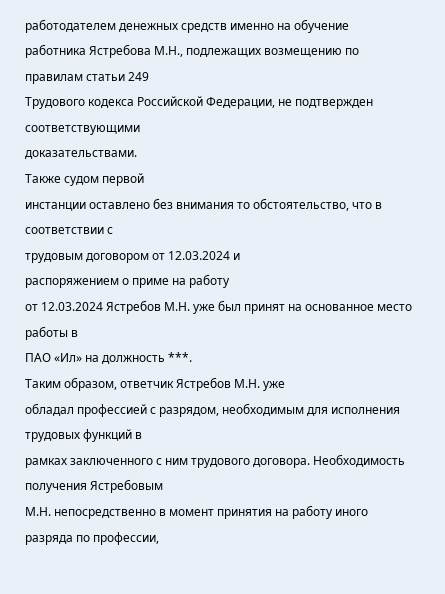работодателем денежных средств именно на обучение
работника Ястребова М.Н., подлежащих возмещению по правилам статьи 249
Трудового кодекса Российской Федерации, не подтвержден соответствующими
доказательствами.
Также судом первой
инстанции оставлено без внимания то обстоятельство, что в соответствии с
трудовым договором от 12.03.2024 и
распоряжением о приме на работу
от 12.03.2024 Ястребов М.Н. уже был принят на основанное место работы в
ПАО «Ил» на должность ***.
Таким образом, ответчик Ястребов М.Н. уже
обладал профессией с разрядом, необходимым для исполнения трудовых функций в
рамках заключенного с ним трудового договора. Необходимость получения Ястребовым
М.Н. непосредственно в момент принятия на работу иного разряда по профессии,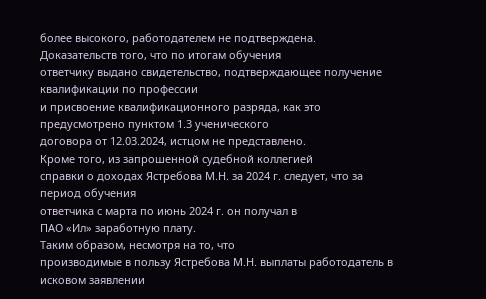более высокого, работодателем не подтверждена.
Доказательств того, что по итогам обучения
ответчику выдано свидетельство, подтверждающее получение квалификации по профессии
и присвоение квалификационного разряда, как это предусмотрено пунктом 1.3 ученического
договора от 12.03.2024, истцом не представлено.
Кроме того, из запрошенной судебной коллегией
справки о доходах Ястребова М.Н. за 2024 г. следует, что за период обучения
ответчика с марта по июнь 2024 г. он получал в
ПАО «Ил» заработную плату.
Таким образом, несмотря на то, что
производимые в пользу Ястребова М.Н. выплаты работодатель в исковом заявлении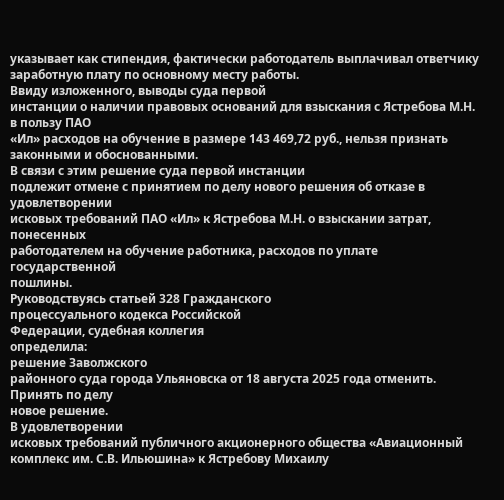указывает как стипендия, фактически работодатель выплачивал ответчику
заработную плату по основному месту работы.
Ввиду изложенного, выводы суда первой
инстанции о наличии правовых оснований для взыскания с Ястребова М.Н. в пользу ПАО
«Ил» расходов на обучение в размере 143 469,72 руб., нельзя признать
законными и обоснованными.
В связи с этим решение суда первой инстанции
подлежит отмене с принятием по делу нового решения об отказе в удовлетворении
исковых требований ПАО «Ил» к Ястребова М.Н. о взыскании затрат, понесенных
работодателем на обучение работника, расходов по уплате государственной
пошлины.
Руководствуясь статьей 328 Гражданского
процессуального кодекса Российской
Федерации, судебная коллегия
определила:
решение Заволжского
районного суда города Ульяновска от 18 августа 2025 года отменить.
Принять по делу
новое решение.
В удовлетворении
исковых требований публичного акционерного общества «Авиационный комплекс им. С.В. Ильюшина» к Ястребову Михаилу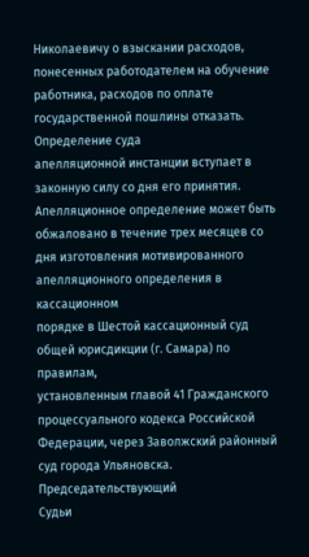Николаевичу о взыскании расходов, понесенных работодателем на обучение
работника, расходов по оплате государственной пошлины отказать.
Определение суда
апелляционной инстанции вступает в законную силу со дня его принятия.
Апелляционное определение может быть
обжаловано в течение трех месяцев со
дня изготовления мотивированного апелляционного определения в кассационном
порядке в Шестой кассационный суд общей юрисдикции (г. Самара) по правилам,
установленным главой 41 Гражданского процессуального кодекса Российской
Федерации, через Заволжский районный суд города Ульяновска.
Председательствующий
Судьи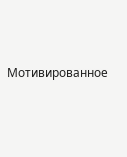Мотивированное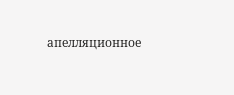апелляционное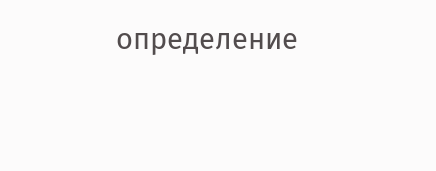определение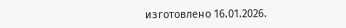изготовлено 16.01.2026.